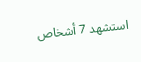استشهد 7 أشخاص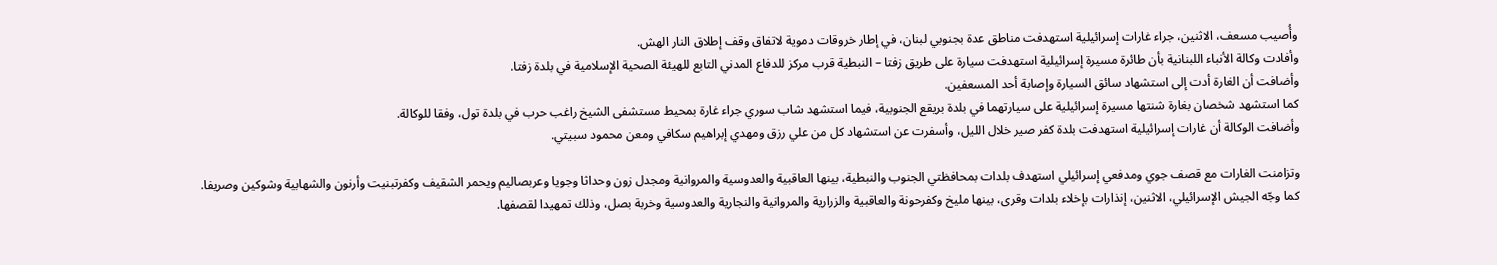وأُصيب مسعف، الاثنين، جراء غارات إسرائيلية استهدفت مناطق عدة بجنوبي لبنان، في إطار خروقات دموية لاتفاق وقف إطلاق النار الهش.
وأفادت وكالة الأنباء اللبنانية بأن طائرة مسيرة إسرائيلية استهدفت سيارة على طريق زفتا – النبطية قرب مركز للدفاع المدني التابع للهيئة الصحية الإسلامية في بلدة زفتا.
وأضافت أن الغارة أدت إلى استشهاد سائق السيارة وإصابة أحد المسعفين.
كما استشهد شخصان بغارة شنتها مسيرة إسرائيلية على سيارتهما في بلدة بريقع الجنوبية، فيما استشهد شاب سوري جراء غارة بمحيط مستشفى الشيخ راغب حرب في بلدة تول، وفقا للوكالة.
وأضافت الوكالة أن غارات إسرائيلية استهدفت بلدة كفر صير خلال الليل، وأسفرت عن استشهاد كل من علي رزق ومهدي إبراهيم سكافي ومعن محمود سبيتي.

وتزامنت الغارات مع قصف جوي ومدفعي إسرائيلي استهدف بلدات بمحافظتي الجنوب والنبطية، بينها العاقبية والعدوسية والمروانية ومجدل زون وحداثا وجويا وعربصاليم ويحمر الشقيف وكفرتبنيت وأرنون والشهابية وشوكين وصريفا.
كما وجّه الجيش الإسرائيلي، الاثنين، إنذارات بإخلاء بلدات وقرى، بينها مليخ وكفرحونة والعاقبية والزرارية والمروانية والنجارية والعدوسية وخربة بصل، وذلك تمهيدا لقصفها.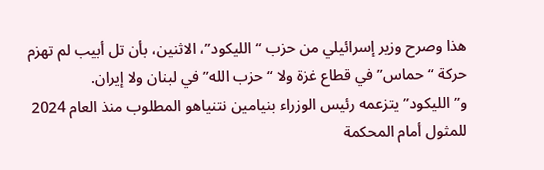هذا وصرح وزير إسرائيلي من حزب “الليكود”، الاثنين، بأن تل أبيب لم تهزم حركة “حماس” في قطاع غزة ولا “حزب الله” في لبنان ولا إيران.
و”الليكود” يتزعمه رئيس الوزراء بنيامين نتنياهو المطلوب منذ العام 2024 للمثول أمام المحكمة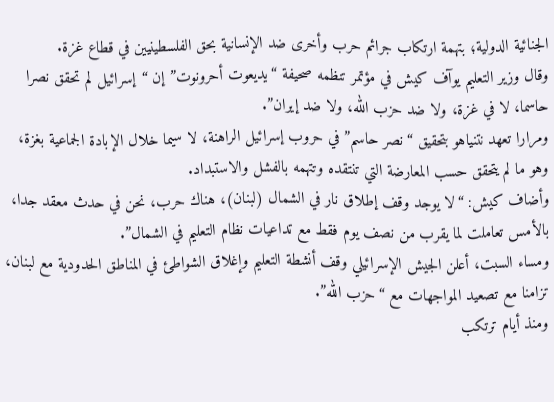الجنائية الدولية؛ بتهمة ارتكاب جرائم حرب وأخرى ضد الإنسانية بحق الفلسطينيين في قطاع غزة.
وقال وزير التعليم يوآف كيش في مؤتمر تنظمه صحيفة “يديعوت أحرونوت” إن “إسرائيل لم تحقق نصرا حاسما، لا في غزة، ولا ضد حزب الله، ولا ضد إيران”.
ومرارا تعهد نتنياهو بتحقيق “نصر حاسم” في حروب إسرائيل الراهنة، لا سيما خلال الإبادة الجماعية بغزة، وهو ما لم يتحقق حسب المعارضة التي تنتقده وتتهمه بالفشل والاستبداد.
وأضاف كيش: “لا يوجد وقف إطلاق نار في الشمال (لبنان)، هناك حرب، نحن في حدث معقد جدا، بالأمس تعاملت لما يقرب من نصف يوم فقط مع تداعيات نظام التعليم في الشمال”.
ومساء السبت، أعلن الجيش الإسرائيلي وقف أنشطة التعليم وإغلاق الشواطئ في المناطق الحدودية مع لبنان، تزامنا مع تصعيد المواجهات مع “حزب الله”.
ومنذ أيام ترتكب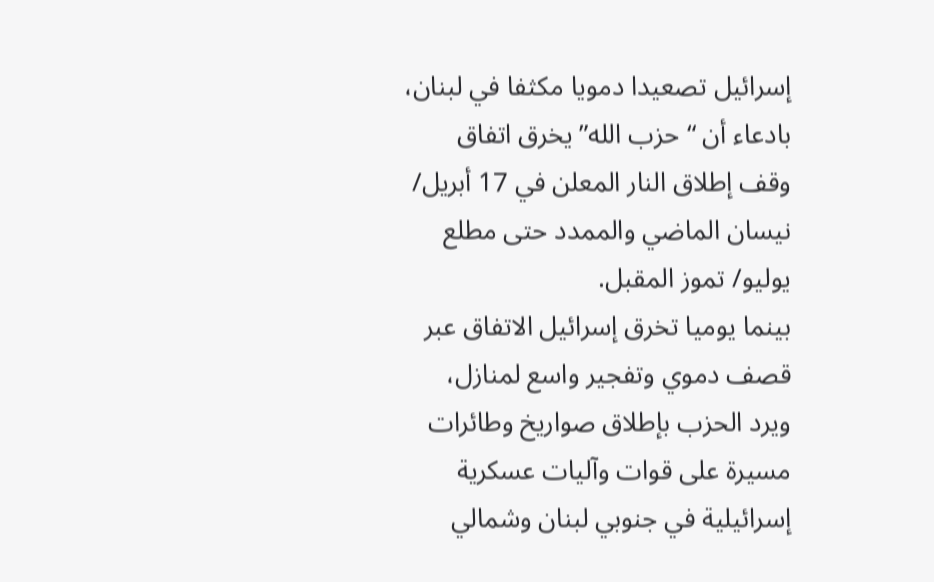إسرائيل تصعيدا دمويا مكثفا في لبنان، بادعاء أن “حزب الله” يخرق اتفاق وقف إطلاق النار المعلن في 17 أبريل/ نيسان الماضي والممدد حتى مطلع يوليو/ تموز المقبل.
بينما يوميا تخرق إسرائيل الاتفاق عبر قصف دموي وتفجير واسع لمنازل، ويرد الحزب بإطلاق صواريخ وطائرات مسيرة على قوات وآليات عسكرية إسرائيلية في جنوبي لبنان وشمالي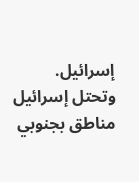إسرائيل.
وتحتل إسرائيل مناطق بجنوبي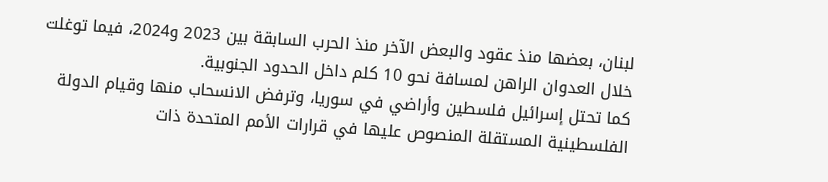لبنان، بعضها منذ عقود والبعض الآخر منذ الحرب السابقة بين 2023 و2024، فيما توغلت خلال العدوان الراهن لمسافة نحو 10 كلم داخل الحدود الجنوبية.
كما تحتل إسرائيل فلسطين وأراضي في سوريا، وترفض الانسحاب منها وقيام الدولة الفلسطينية المستقلة المنصوص عليها في قرارات الأمم المتحدة ذات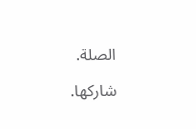الصلة.

شاركها.